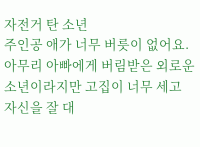자전거 탄 소년
주인공 애가 너무 버릇이 없어요. 아무리 아빠에게 버림받은 외로운 소년이라지만 고집이 너무 세고 자신을 잘 대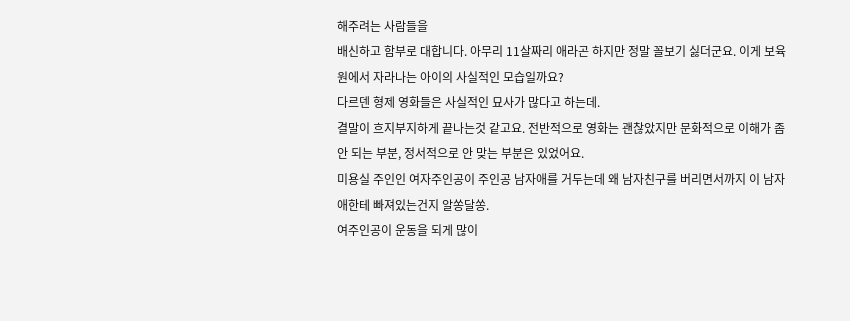해주려는 사람들을
배신하고 함부로 대합니다. 아무리 11살짜리 애라곤 하지만 정말 꼴보기 싫더군요. 이게 보육원에서 자라나는 아이의 사실적인 모습일까요?
다르덴 형제 영화들은 사실적인 묘사가 많다고 하는데.
결말이 흐지부지하게 끝나는것 같고요. 전반적으로 영화는 괜찮았지만 문화적으로 이해가 좀 안 되는 부분, 정서적으로 안 맞는 부분은 있었어요.
미용실 주인인 여자주인공이 주인공 남자애를 거두는데 왜 남자친구를 버리면서까지 이 남자애한테 빠져있는건지 알쏭달쏭.
여주인공이 운동을 되게 많이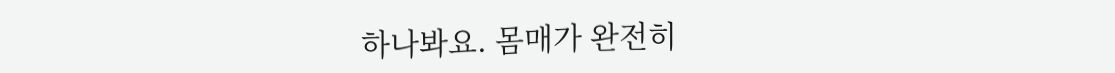하나봐요. 몸매가 완전히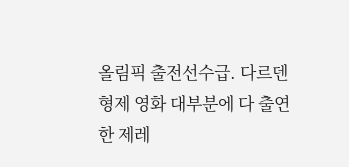올림픽 출전선수급. 다르덴 형제 영화 대부분에 다 출연한 제레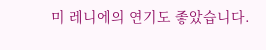미 레니에의 연기도 좋았습니다.